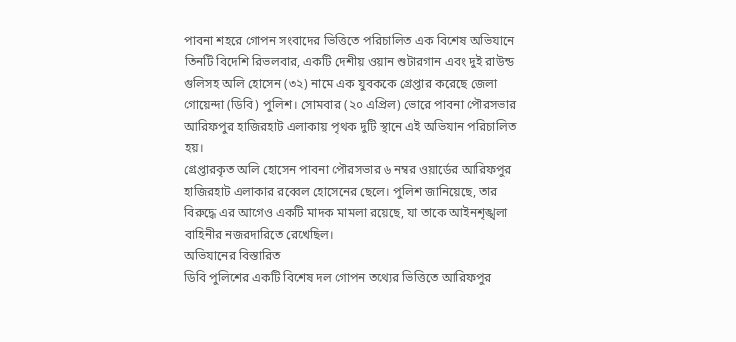পাবনা শহরে গোপন সংবাদের ভিত্তিতে পরিচালিত এক বিশেষ অভিযানে তিনটি বিদেশি রিভলবার, একটি দেশীয় ওয়ান শুটারগান এবং দুই রাউন্ড গুলিসহ অলি হোসেন (৩২) নামে এক যুবককে গ্রেপ্তার করেছে জেলা গোয়েন্দা (ডিবি) পুলিশ। সোমবার (২০ এপ্রিল) ভোরে পাবনা পৌরসভার আরিফপুর হাজিরহাট এলাকায় পৃথক দুটি স্থানে এই অভিযান পরিচালিত হয়।
গ্রেপ্তারকৃত অলি হোসেন পাবনা পৌরসভার ৬ নম্বর ওয়ার্ডের আরিফপুর হাজিরহাট এলাকার রব্বেল হোসেনের ছেলে। পুলিশ জানিয়েছে, তার বিরুদ্ধে এর আগেও একটি মাদক মামলা রয়েছে, যা তাকে আইনশৃঙ্খলা বাহিনীর নজরদারিতে রেখেছিল।
অভিযানের বিস্তারিত
ডিবি পুলিশের একটি বিশেষ দল গোপন তথ্যের ভিত্তিতে আরিফপুর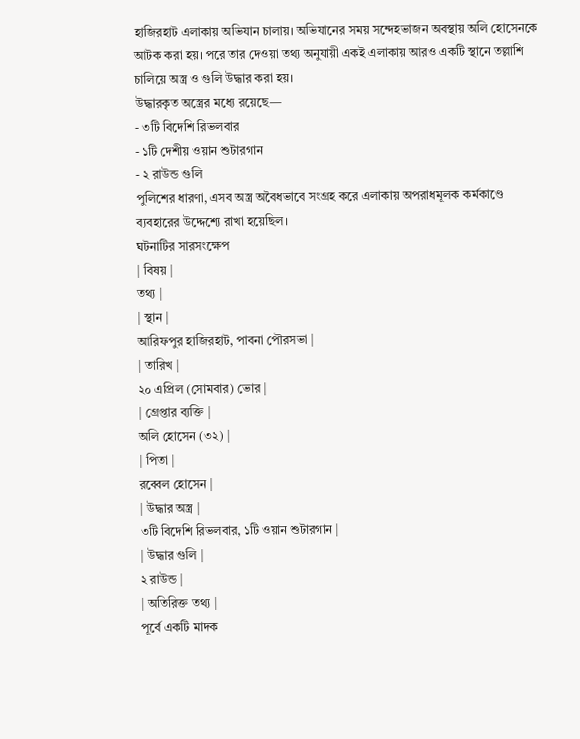হাজিরহাট এলাকায় অভিযান চালায়। অভিযানের সময় সন্দেহভাজন অবস্থায় অলি হোসেনকে আটক করা হয়। পরে তার দেওয়া তথ্য অনুযায়ী একই এলাকায় আরও একটি স্থানে তল্লাশি চালিয়ে অস্ত্র ও গুলি উদ্ধার করা হয়।
উদ্ধারকৃত অস্ত্রের মধ্যে রয়েছে—
- ৩টি বিদেশি রিভলবার
- ১টি দেশীয় ওয়ান শুটারগান
- ২ রাউন্ড গুলি
পুলিশের ধারণা, এসব অস্ত্র অবৈধভাবে সংগ্রহ করে এলাকায় অপরাধমূলক কর্মকাণ্ডে ব্যবহারের উদ্দেশ্যে রাখা হয়েছিল।
ঘটনাটির সারসংক্ষেপ
| বিষয় |
তথ্য |
| স্থান |
আরিফপুর হাজিরহাট, পাবনা পৌরসভা |
| তারিখ |
২০ এপ্রিল (সোমবার) ভোর |
| গ্রেপ্তার ব্যক্তি |
অলি হোসেন (৩২) |
| পিতা |
রব্বেল হোসেন |
| উদ্ধার অস্ত্র |
৩টি বিদেশি রিভলবার, ১টি ওয়ান শুটারগান |
| উদ্ধার গুলি |
২ রাউন্ড |
| অতিরিক্ত তথ্য |
পূর্বে একটি মাদক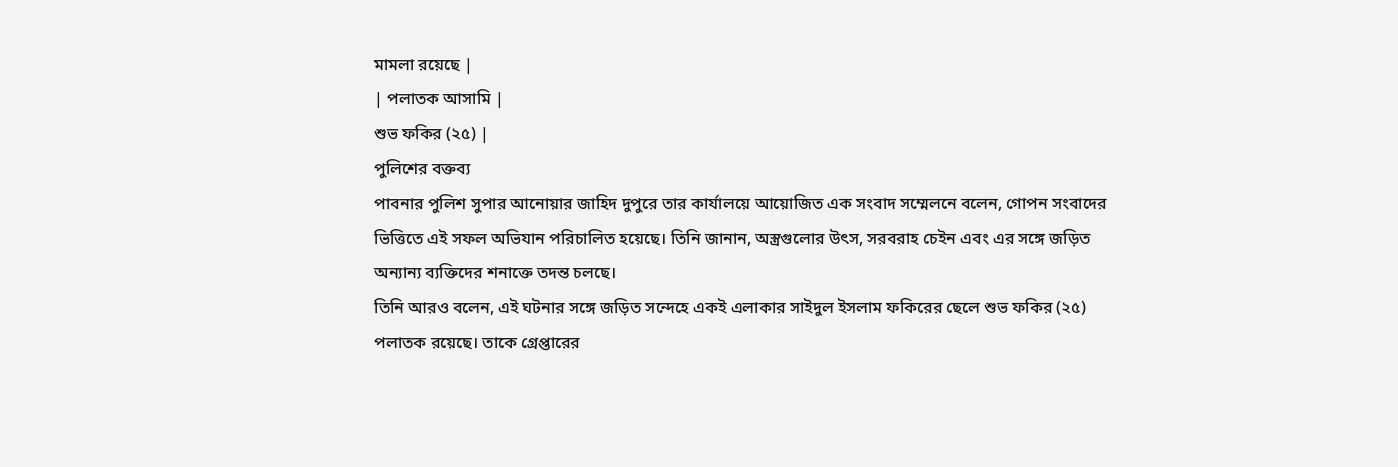মামলা রয়েছে |
| পলাতক আসামি |
শুভ ফকির (২৫) |
পুলিশের বক্তব্য
পাবনার পুলিশ সুপার আনোয়ার জাহিদ দুপুরে তার কার্যালয়ে আয়োজিত এক সংবাদ সম্মেলনে বলেন, গোপন সংবাদের ভিত্তিতে এই সফল অভিযান পরিচালিত হয়েছে। তিনি জানান, অস্ত্রগুলোর উৎস, সরবরাহ চেইন এবং এর সঙ্গে জড়িত অন্যান্য ব্যক্তিদের শনাক্তে তদন্ত চলছে।
তিনি আরও বলেন, এই ঘটনার সঙ্গে জড়িত সন্দেহে একই এলাকার সাইদুল ইসলাম ফকিরের ছেলে শুভ ফকির (২৫) পলাতক রয়েছে। তাকে গ্রেপ্তারের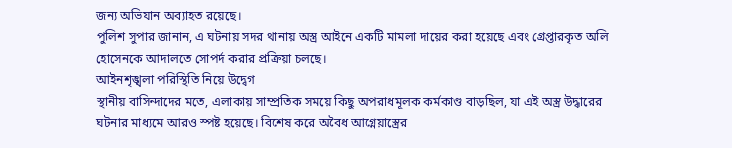জন্য অভিযান অব্যাহত রয়েছে।
পুলিশ সুপার জানান, এ ঘটনায় সদর থানায় অস্ত্র আইনে একটি মামলা দায়ের করা হয়েছে এবং গ্রেপ্তারকৃত অলি হোসেনকে আদালতে সোপর্দ করার প্রক্রিয়া চলছে।
আইনশৃঙ্খলা পরিস্থিতি নিয়ে উদ্বেগ
স্থানীয় বাসিন্দাদের মতে, এলাকায় সাম্প্রতিক সময়ে কিছু অপরাধমূলক কর্মকাণ্ড বাড়ছিল, যা এই অস্ত্র উদ্ধারের ঘটনার মাধ্যমে আরও স্পষ্ট হয়েছে। বিশেষ করে অবৈধ আগ্নেয়াস্ত্রের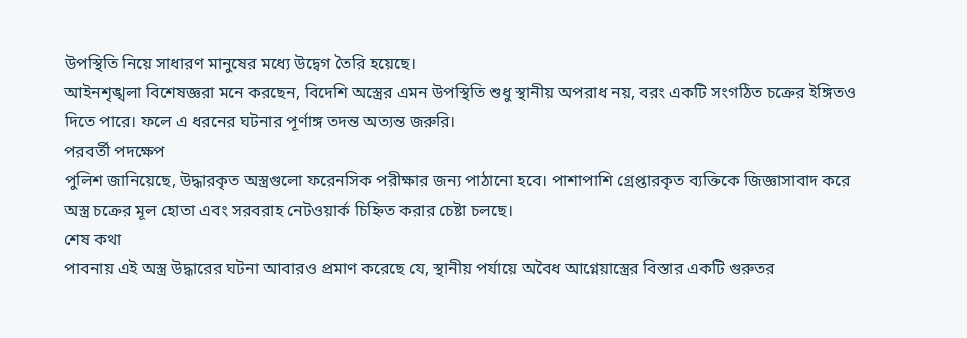উপস্থিতি নিয়ে সাধারণ মানুষের মধ্যে উদ্বেগ তৈরি হয়েছে।
আইনশৃঙ্খলা বিশেষজ্ঞরা মনে করছেন, বিদেশি অস্ত্রের এমন উপস্থিতি শুধু স্থানীয় অপরাধ নয়, বরং একটি সংগঠিত চক্রের ইঙ্গিতও দিতে পারে। ফলে এ ধরনের ঘটনার পূর্ণাঙ্গ তদন্ত অত্যন্ত জরুরি।
পরবর্তী পদক্ষেপ
পুলিশ জানিয়েছে, উদ্ধারকৃত অস্ত্রগুলো ফরেনসিক পরীক্ষার জন্য পাঠানো হবে। পাশাপাশি গ্রেপ্তারকৃত ব্যক্তিকে জিজ্ঞাসাবাদ করে অস্ত্র চক্রের মূল হোতা এবং সরবরাহ নেটওয়ার্ক চিহ্নিত করার চেষ্টা চলছে।
শেষ কথা
পাবনায় এই অস্ত্র উদ্ধারের ঘটনা আবারও প্রমাণ করেছে যে, স্থানীয় পর্যায়ে অবৈধ আগ্নেয়াস্ত্রের বিস্তার একটি গুরুতর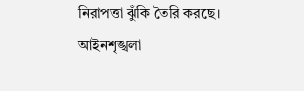নিরাপত্তা ঝুঁকি তৈরি করছে। আইনশৃঙ্খলা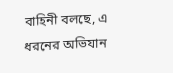বাহিনী বলছে, এ ধরনের অভিযান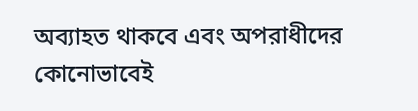অব্যাহত থাকবে এবং অপরাধীদের কোনোভাবেই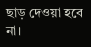ছাড় দেওয়া হবে না।